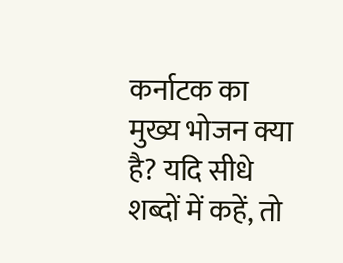कर्नाटक का मुख्य भोजन क्या है? यदि सीधे शब्दों में कहें, तो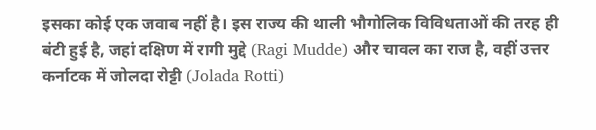इसका कोई एक जवाब नहीं है। इस राज्य की थाली भौगोलिक विविधताओं की तरह ही बंटी हुई है, जहां दक्षिण में रागी मुद्दे (Ragi Mudde) और चावल का राज है, वहीं उत्तर कर्नाटक में जोलदा रोट्टी (Jolada Rotti)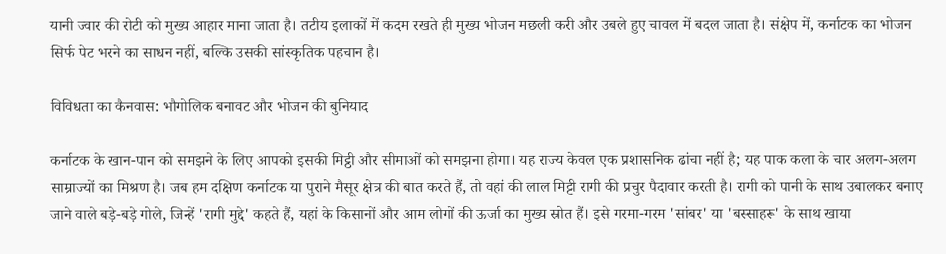यानी ज्वार की रोटी को मुख्य आहार माना जाता है। तटीय इलाकों में कदम रखते ही मुख्य भोजन मछली करी और उबले हुए चावल में बदल जाता है। संक्षेप में, कर्नाटक का भोजन सिर्फ पेट भरने का साधन नहीं, बल्कि उसकी सांस्कृतिक पहचान है।

विविधता का कैनवास: भौगोलिक बनावट और भोजन की बुनियाद

कर्नाटक के खान-पान को समझने के लिए आपको इसकी मिट्ठी और सीमाओं को समझना होगा। यह राज्य केवल एक प्रशासनिक ढांचा नहीं है; यह पाक कला के चार अलग-अलग साम्राज्यों का मिश्रण है। जब हम दक्षिण कर्नाटक या पुराने मैसूर क्षेत्र की बात करते हैं, तो वहां की लाल मिट्टी रागी की प्रचुर पैदावार करती है। रागी को पानी के साथ उबालकर बनाए जाने वाले बड़े-बड़े गोले, जिन्हें 'रागी मुद्दे' कहते हैं, यहां के किसानों और आम लोगों की ऊर्जा का मुख्य स्रोत हैं। इसे गरमा-गरम 'सांबर' या 'बस्साहरू' के साथ खाया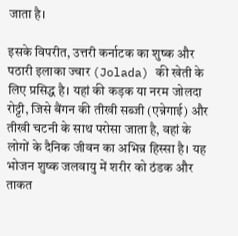जाता है।

इसके विपरीत, उत्तरी कर्नाटक का शुष्क और पठारी इलाका ज्वार (Jolada) की खेती के लिए प्रसिद्ध है। यहां की कड़क या नरम जोलदा रोट्टी, जिसे बैंगन की तीखी सब्जी (एन्नेगाई) और तीखी चटनी के साथ परोसा जाता है, वहां के लोगों के दैनिक जीवन का अभिन्न हिस्सा है। यह भोजन शुष्क जलवायु में शरीर को ठंडक और ताकत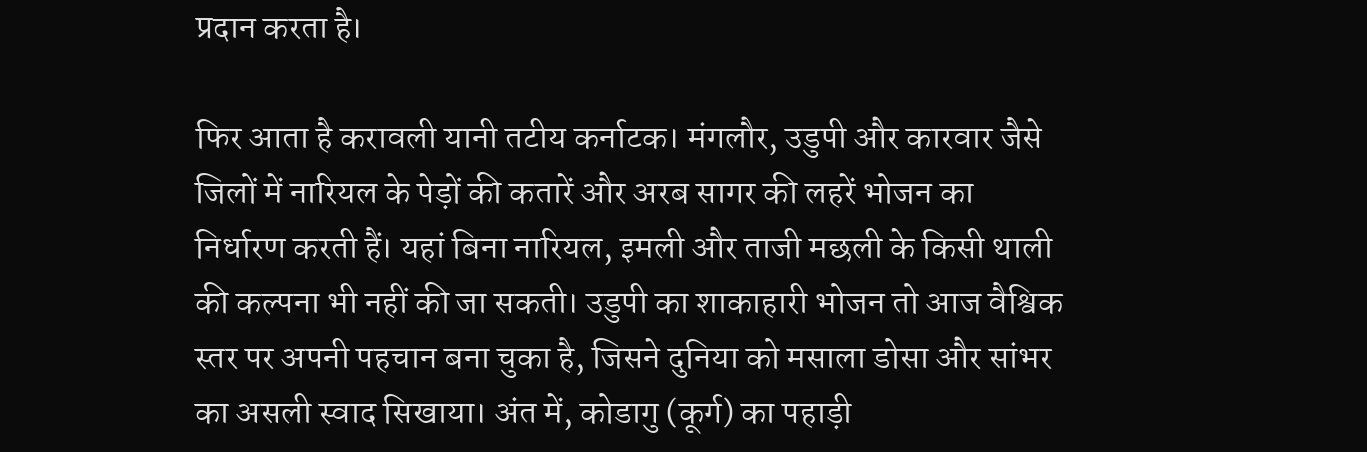प्रदान करता है।

फिर आता है करावली यानी तटीय कर्नाटक। मंगलौर, उडुपी और कारवार जैसे जिलों में नारियल के पेड़ों की कतारें और अरब सागर की लहरें भोजन का निर्धारण करती हैं। यहां बिना नारियल, इमली और ताजी मछली के किसी थाली की कल्पना भी नहीं की जा सकती। उडुपी का शाकाहारी भोजन तो आज वैश्विक स्तर पर अपनी पहचान बना चुका है, जिसने दुनिया को मसाला डोसा और सांभर का असली स्वाद सिखाया। अंत में, कोडागु (कूर्ग) का पहाड़ी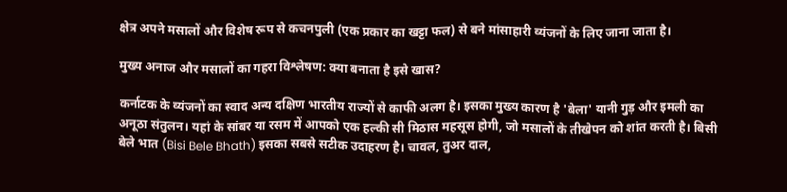क्षेत्र अपने मसालों और विशेष रूप से कचनपुली (एक प्रकार का खट्टा फल) से बने मांसाहारी व्यंजनों के लिए जाना जाता है।

मुख्य अनाज और मसालों का गहरा विश्लेषण: क्या बनाता है इसे खास?

कर्नाटक के व्यंजनों का स्वाद अन्य दक्षिण भारतीय राज्यों से काफी अलग है। इसका मुख्य कारण है 'बेला' यानी गुड़ और इमली का अनूठा संतुलन। यहां के सांबर या रसम में आपको एक हल्की सी मिठास महसूस होगी, जो मसालों के तीखेपन को शांत करती है। बिसी बेले भात (Bisi Bele Bhath) इसका सबसे सटीक उदाहरण है। चावल, तुअर दाल,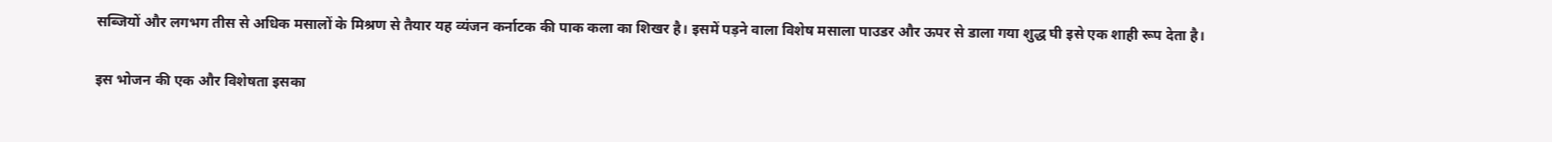सब्जियों और लगभग तीस से अधिक मसालों के मिश्रण से तैयार यह व्यंजन कर्नाटक की पाक कला का शिखर है। इसमें पड़ने वाला विशेष मसाला पाउडर और ऊपर से डाला गया शुद्ध घी इसे एक शाही रूप देता है।

इस भोजन की एक और विशेषता इसका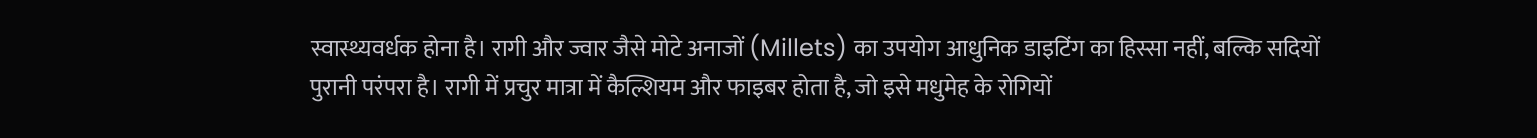स्वास्थ्यवर्धक होना है। रागी और ज्वार जैसे मोटे अनाजों (Millets) का उपयोग आधुनिक डाइटिंग का हिस्सा नहीं, बल्कि सदियों पुरानी परंपरा है। रागी में प्रचुर मात्रा में कैल्शियम और फाइबर होता है, जो इसे मधुमेह के रोगियों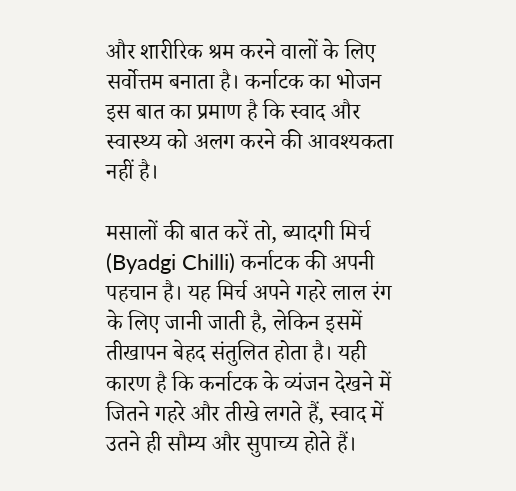और शारीरिक श्रम करने वालों के लिए सर्वोत्तम बनाता है। कर्नाटक का भोजन इस बात का प्रमाण है कि स्वाद और स्वास्थ्य को अलग करने की आवश्यकता नहीं है।

मसालों की बात करें तो, ब्यादगी मिर्च (Byadgi Chilli) कर्नाटक की अपनी पहचान है। यह मिर्च अपने गहरे लाल रंग के लिए जानी जाती है, लेकिन इसमें तीखापन बेहद संतुलित होता है। यही कारण है कि कर्नाटक के व्यंजन देखने में जितने गहरे और तीखे लगते हैं, स्वाद में उतने ही सौम्य और सुपाच्य होते हैं।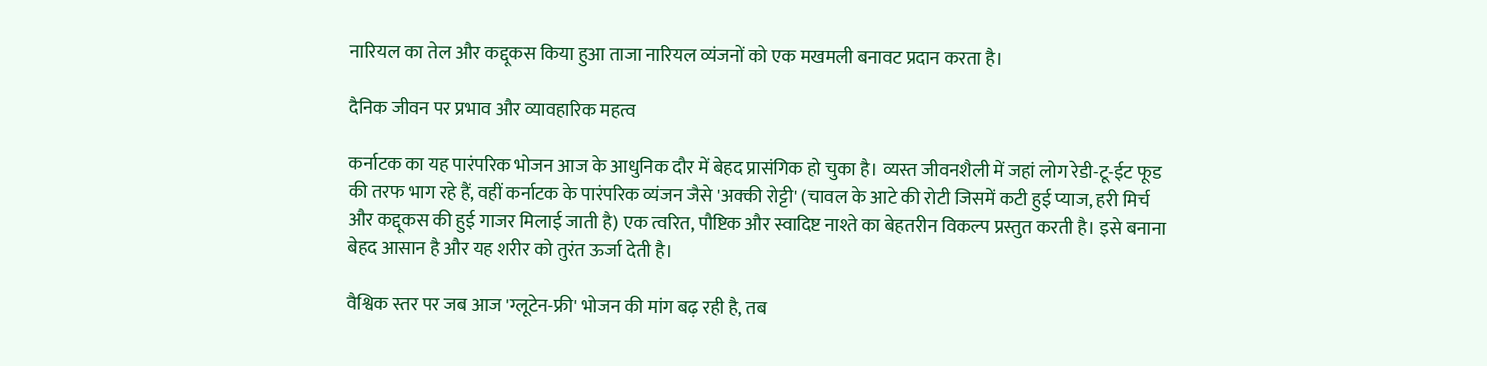नारियल का तेल और कद्दूकस किया हुआ ताजा नारियल व्यंजनों को एक मखमली बनावट प्रदान करता है।

दैनिक जीवन पर प्रभाव और व्यावहारिक महत्व

कर्नाटक का यह पारंपरिक भोजन आज के आधुनिक दौर में बेहद प्रासंगिक हो चुका है। व्यस्त जीवनशैली में जहां लोग रेडी-टू-ईट फूड की तरफ भाग रहे हैं, वहीं कर्नाटक के पारंपरिक व्यंजन जैसे 'अक्की रोट्टी' (चावल के आटे की रोटी जिसमें कटी हुई प्याज, हरी मिर्च और कद्दूकस की हुई गाजर मिलाई जाती है) एक त्वरित, पौष्टिक और स्वादिष्ट नाश्ते का बेहतरीन विकल्प प्रस्तुत करती है। इसे बनाना बेहद आसान है और यह शरीर को तुरंत ऊर्जा देती है।

वैश्विक स्तर पर जब आज 'ग्लूटेन-फ्री' भोजन की मांग बढ़ रही है, तब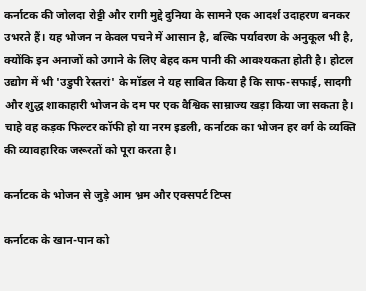कर्नाटक की जोलदा रोट्टी और रागी मुद्दे दुनिया के सामने एक आदर्श उदाहरण बनकर उभरते हैं। यह भोजन न केवल पचने में आसान है, बल्कि पर्यावरण के अनुकूल भी है, क्योंकि इन अनाजों को उगाने के लिए बेहद कम पानी की आवश्यकता होती है। होटल उद्योग में भी 'उडुपी रेस्तरां' के मॉडल ने यह साबित किया है कि साफ-सफाई, सादगी और शुद्ध शाकाहारी भोजन के दम पर एक वैश्विक साम्राज्य खड़ा किया जा सकता है। चाहे वह कड़क फिल्टर कॉफी हो या नरम इडली, कर्नाटक का भोजन हर वर्ग के व्यक्ति की व्यावहारिक जरूरतों को पूरा करता है।

कर्नाटक के भोजन से जुड़े आम भ्रम और एक्सपर्ट टिप्स

कर्नाटक के खान-पान को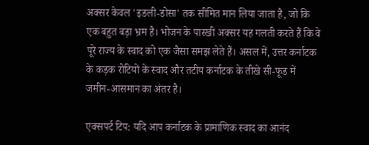अक्सर केवल 'इडली-डोसा' तक सीमित मान लिया जाता है, जो कि एक बहुत बड़ा भ्रम है। भोजन के पारखी अक्सर यह गलती करते हैं कि वे पूरे राज्य के स्वाद को एक जैसा समझ लेते हैं। असल में, उत्तर कर्नाटक के कड़क रोटियों के स्वाद और तटीय कर्नाटक के तीखे सी-फूड में जमीन-आसमान का अंतर है।

एक्सपर्ट टिप: यदि आप कर्नाटक के प्रामाणिक स्वाद का आनंद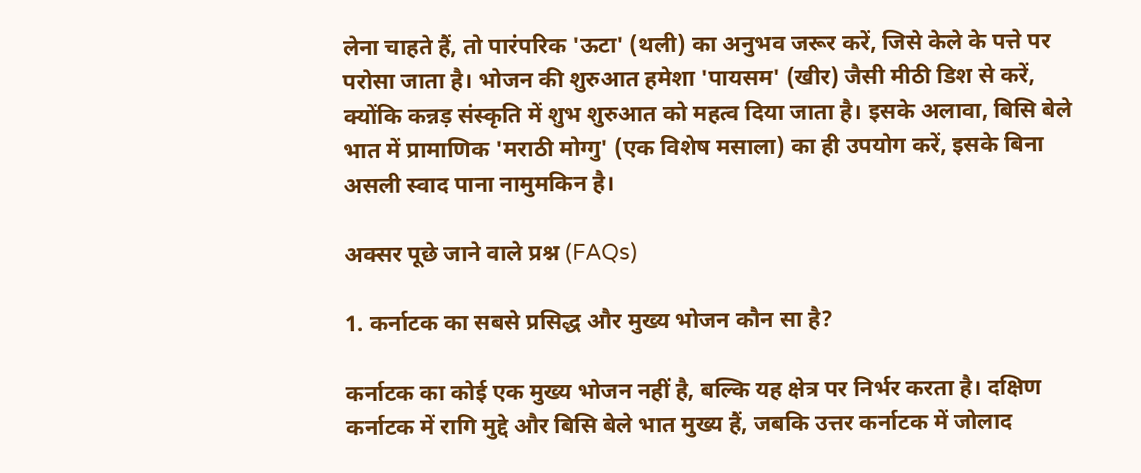लेना चाहते हैं, तो पारंपरिक 'ऊटा' (थली) का अनुभव जरूर करें, जिसे केले के पत्ते पर परोसा जाता है। भोजन की शुरुआत हमेशा 'पायसम' (खीर) जैसी मीठी डिश से करें, क्योंकि कन्नड़ संस्कृति में शुभ शुरुआत को महत्व दिया जाता है। इसके अलावा, बिसि बेले भात में प्रामाणिक 'मराठी मोग्गु' (एक विशेष मसाला) का ही उपयोग करें, इसके बिना असली स्वाद पाना नामुमकिन है।

अक्सर पूछे जाने वाले प्रश्न (FAQs)

1. कर्नाटक का सबसे प्रसिद्ध और मुख्य भोजन कौन सा है?

कर्नाटक का कोई एक मुख्य भोजन नहीं है, बल्कि यह क्षेत्र पर निर्भर करता है। दक्षिण कर्नाटक में रागि मुद्दे और बिसि बेले भात मुख्य हैं, जबकि उत्तर कर्नाटक में जोलाद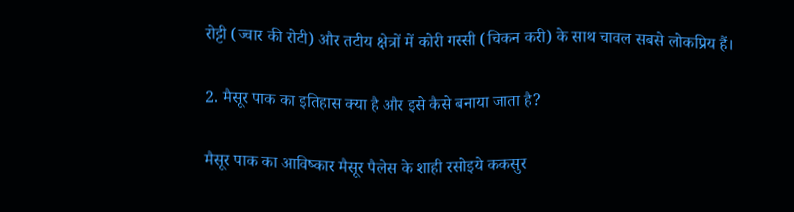रोट्टी (ज्वार की रोटी) और तटीय क्षेत्रों में कोरी गस्सी (चिकन करी) के साथ चावल सबसे लोकप्रिय हैं।

2. मैसूर पाक का इतिहास क्या है और इसे कैसे बनाया जाता है?

मैसूर पाक का आविष्कार मैसूर पैलेस के शाही रसोइये ककसुर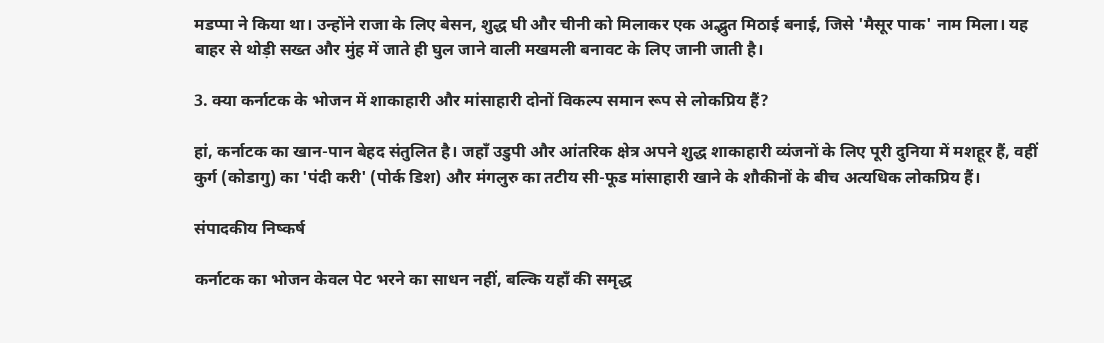मडप्पा ने किया था। उन्होंने राजा के लिए बेसन, शुद्ध घी और चीनी को मिलाकर एक अद्भुत मिठाई बनाई, जिसे 'मैसूर पाक' नाम मिला। यह बाहर से थोड़ी सख्त और मुंह में जाते ही घुल जाने वाली मखमली बनावट के लिए जानी जाती है।

3. क्या कर्नाटक के भोजन में शाकाहारी और मांसाहारी दोनों विकल्प समान रूप से लोकप्रिय हैं?

हां, कर्नाटक का खान-पान बेहद संतुलित है। जहाँ उडुपी और आंतरिक क्षेत्र अपने शुद्ध शाकाहारी व्यंजनों के लिए पूरी दुनिया में मशहूर हैं, वहीं कुर्ग (कोडागु) का 'पंदी करी' (पोर्क डिश) और मंगलुरु का तटीय सी-फूड मांसाहारी खाने के शौकीनों के बीच अत्यधिक लोकप्रिय हैं।

संपादकीय निष्कर्ष

कर्नाटक का भोजन केवल पेट भरने का साधन नहीं, बल्कि यहाँ की समृद्ध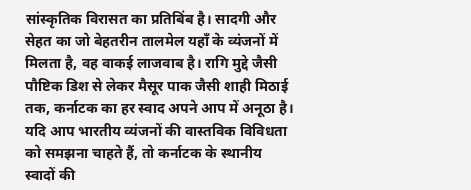सांस्कृतिक विरासत का प्रतिबिंब है। सादगी और सेहत का जो बेहतरीन तालमेल यहाँ के व्यंजनों में मिलता है, वह वाकई लाजवाब है। रागि मुद्दे जैसी पौष्टिक डिश से लेकर मैसूर पाक जैसी शाही मिठाई तक, कर्नाटक का हर स्वाद अपने आप में अनूठा है। यदि आप भारतीय व्यंजनों की वास्तविक विविधता को समझना चाहते हैं, तो कर्नाटक के स्थानीय स्वादों की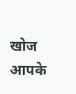खोज आपके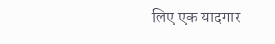लिए एक यादगार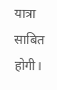यात्रा साबित होगी।